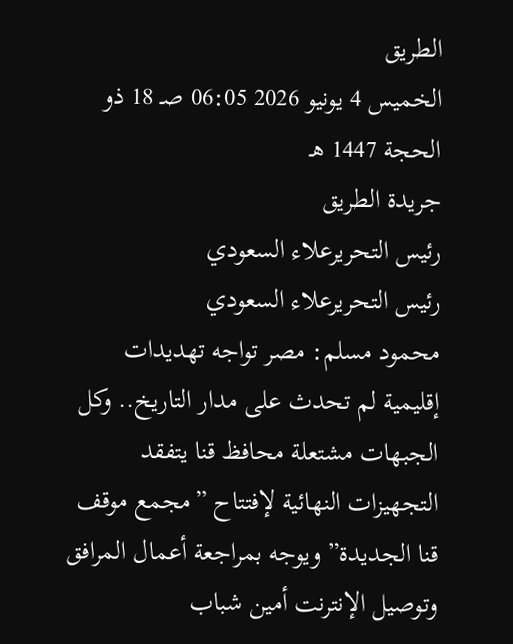الطريق
الخميس 4 يونيو 2026 06:05 صـ 18 ذو الحجة 1447 هـ
جريدة الطريق
رئيس التحريرعلاء السعودي
رئيس التحريرعلاء السعودي
محمود مسلم: مصر تواجه تهديدات إقليمية لم تحدث على مدار التاريخ.. وكل الجبهات مشتعلة محافظ قنا يتفقد التجهيزات النهائية لإفتتاح ”مجمع موقف قنا الجديدة” ويوجه بمراجعة أعمال المرافق وتوصيل الإنترنت أمين شباب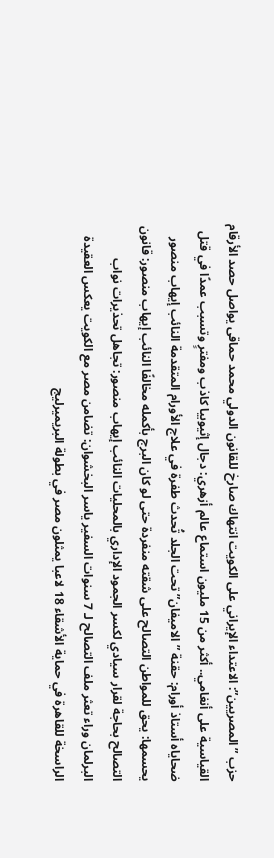حزب ”المصريين”: الاعتداء الإيراني على الكويت انتهاك صارخ للقانون الدولي محمد حماقى يواصل حصد الأرقام القياسية على أنغامي.. أكثر من 15 مليون استماع عالم أزهري: دجال إثيوبيا كاذب ومفترٍ وتسبب عمدًا في قتل ضحاياه أستاذ أورام: حقنة ”الاميفان” تحت الجلد تُحدث طفرة في علاج الأورام المتقدمة النائب إيهاب منصور يحسمها: يحق للمواطن التصالح على شقته منفردة حتى لو كان البرج بأكمله مخالفًا النائب إيهاب منصور: قانون التصالح بحاجة لقرار سيادي لكسر الجمود الإداري بالمحليات النائب إيهاب منصور: تجاهل تحذيرات نواب البرلمان وراء تعثر ملف التصالح لـ 7 سنوات السفير ياسر البخشوان: تضامن مصر مع الكويت يعكس العقيدة الراسخة للقاهرة في حماية الأشقاء 18 لاعبا يمثلون مصر في بطولة البريميرليج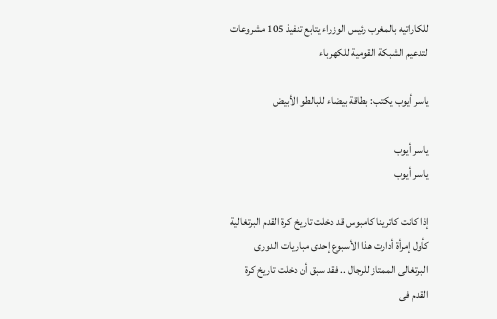للكاراتيه بالمغرب رئيس الوزراء يتابع تنفيذ 105 مشروعات لتدعيم الشبكة القومية للكهرباء

ياسر أيوب يكتب: بطاقة بيضاء للبالطو الأبيض

ياسر أيوب
ياسر أيوب

إذا كانت كاترينا كامبوس قد دخلت تاريخ كرة القدم البرتغالية كأول إمرأة أدارت هذا الأسبوع إحدى مباريات الدورى البرتغالى الممتاز للرجال .. فقد سبق أن دخلت تاريخ كرة القدم فى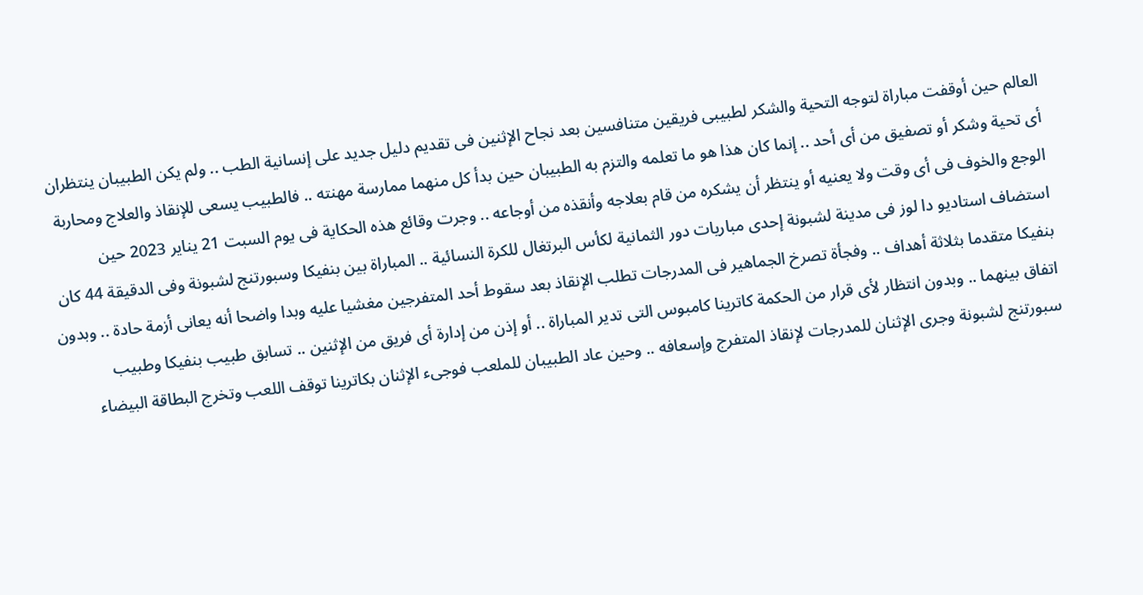العالم حين أوقفت مباراة لتوجه التحية والشكر لطبيبى فريقين متنافسين بعد نجاح الإثنين فى تقديم دليل جديد على إنسانية الطب .. ولم يكن الطبيبان ينتظران أى تحية وشكر أو تصفيق من أى أحد .. إنما كان هذا هو ما تعلمه والتزم به الطبيبان حين بدأ كل منهما ممارسة مهنته .. فالطبيب يسعى للإنقاذ والعلاج ومحاربة الوجع والخوف فى أى وقت ولا يعنيه أو ينتظر أن يشكره من قام بعلاجه وأنقذه من أوجاعه .. وجرت وقائع هذه الحكاية فى يوم السبت 21 يناير 2023 حين استضاف استاديو دا لوز فى مدينة لشبونة إحدى مباريات دور الثمانية لكأس البرتغال للكرة النسائية .. المباراة بين بنفيكا وسبورتنج لشبونة وفى الدقيقة 44 كان بنفيكا متقدما بثلاثة أهداف .. وفجأة تصرخ الجماهير فى المدرجات تطلب الإنقاذ بعد سقوط أحد المتفرجين مغشيا عليه وبدا واضحا أنه يعانى أزمة حادة .. وبدون اتفاق بينهما .. وبدون انتظار لأى قرار من الحكمة كاترينا كامبوس التى تدير المباراة .. أو إذن من إدارة أى فريق من الإثنين .. تسابق طبيب بنفيكا وطبيب سبورتنج لشبونة وجرى الإثنان للمدرجات لإنقاذ المتفرج وإسعافه .. وحين عاد الطبيبان للملعب فوجىء الإثنان بكاترينا توقف اللعب وتخرج البطاقة البيضاء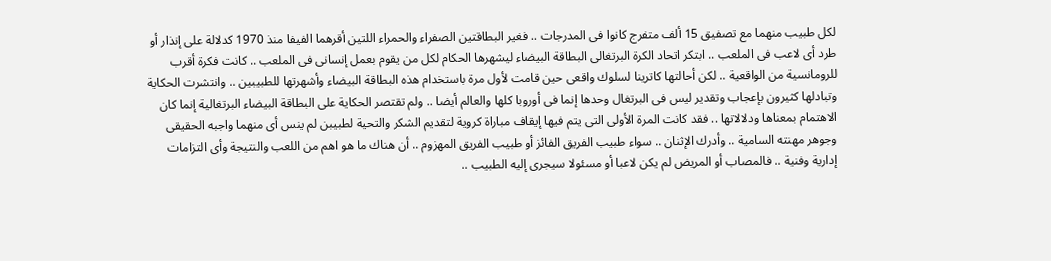لكل طبيب منهما مع تصفيق 15 ألف متفرج كانوا فى المدرجات .. فغير البطاقتين الصفراء والحمراء اللتين أقرهما الفيفا منذ 1970 كدلالة على إنذار أو طرد أى لاعب فى الملعب .. ابتكر اتحاد الكرة البرتغالى البطاقة البيضاء ليشهرها الحكام لكل من يقوم بعمل إنسانى فى الملعب .. كانت فكرة أقرب للرومانسية من الواقعية .. لكن أحالتها كاترينا لسلوك واقعى حين قامت لأول مرة باستخدام هذه البطاقة البيضاء وأشهرتها للطبيبين .. وانتشرت الحكاية وتبادلها كثيرون بإعجاب وتقدير ليس فى البرتغال وحدها إنما فى أوروبا كلها والعالم أيضا .. ولم تقتصر الحكاية على البطاقة البيضاء البرتغالية إنما كان الاهتمام بمعناها ودلالاتها .. فقد كانت المرة الأولى التى يتم فيها إيقاف مباراة كروية لتقديم الشكر والتحية لطبيبن لم ينس أى منهما واجبه الحقيقى وجوهر مهنته السامية .. وأدرك الإثنان .. سواء طبيب الفريق الفائز أو طبيب الفريق المهزوم .. أن هناك ما هو اهم من اللعب والنتيجة وأى التزامات إدارية وفنية .. فالمصاب أو المريض لم يكن لاعبا أو مسئولا سيجرى إليه الطبيب ..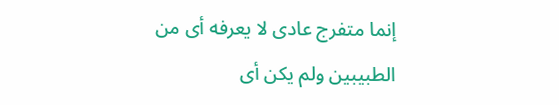إنما متفرج عادى لا يعرفه أى من الطبيبين ولم يكن أى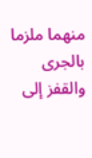منهما ملزما بالجرى والقفز إلى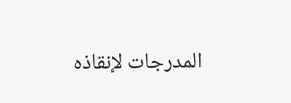المدرجات لإنقاذه